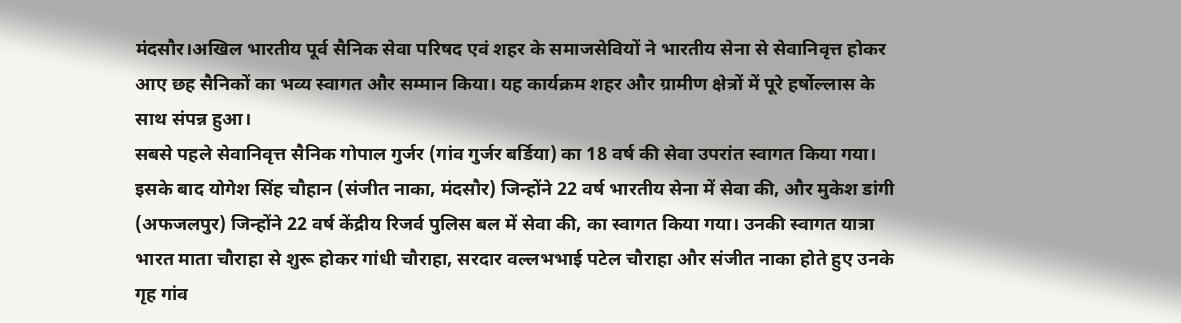मंदसौर।अखिल भारतीय पूर्व सैनिक सेवा परिषद एवं शहर के समाजसेवियों ने भारतीय सेना से सेवानिवृत्त होकर आए छह सैनिकों का भव्य स्वागत और सम्मान किया। यह कार्यक्रम शहर और ग्रामीण क्षेत्रों में पूरे हर्षोल्लास के साथ संपन्न हुआ।
सबसे पहले सेवानिवृत्त सैनिक गोपाल गुर्जर (गांव गुर्जर बर्डिया) का 18 वर्ष की सेवा उपरांत स्वागत किया गया। इसके बाद योगेश सिंह चौहान (संजीत नाका, मंदसौर) जिन्होंने 22 वर्ष भारतीय सेना में सेवा की, और मुकेश डांगी (अफजलपुर) जिन्होंने 22 वर्ष केंद्रीय रिजर्व पुलिस बल में सेवा की, का स्वागत किया गया। उनकी स्वागत यात्रा भारत माता चौराहा से शुरू होकर गांधी चौराहा, सरदार वल्लभभाई पटेल चौराहा और संजीत नाका होते हुए उनके गृह गांव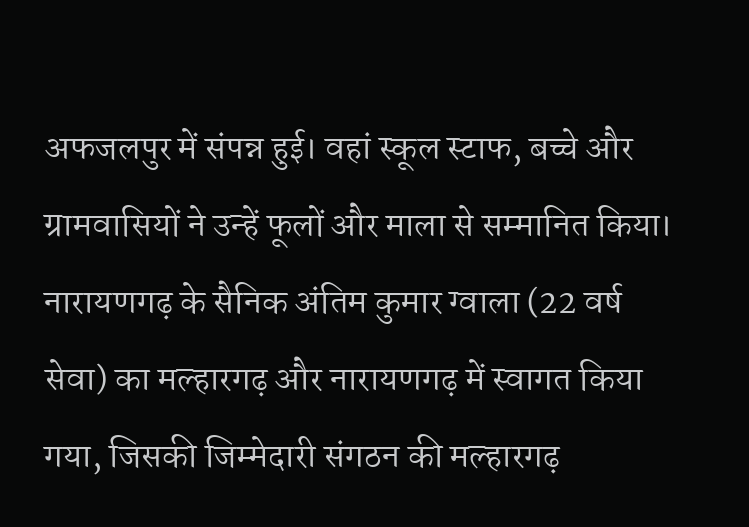अफजलपुर में संपन्न हुई। वहां स्कूल स्टाफ, बच्चे और ग्रामवासियों ने उन्हें फूलों और माला से सम्मानित किया।
नारायणगढ़ के सैनिक अंतिम कुमार ग्वाला (22 वर्ष सेवा) का मल्हारगढ़ और नारायणगढ़ में स्वागत किया गया, जिसकी जिम्मेदारी संगठन की मल्हारगढ़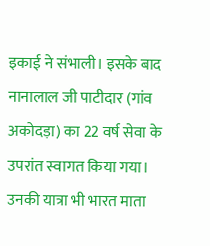इकाई ने संभाली। इसके बाद नानालाल जी पाटीदार (गांव अकोदड़ा) का 22 वर्ष सेवा के उपरांत स्वागत किया गया। उनकी यात्रा भी भारत माता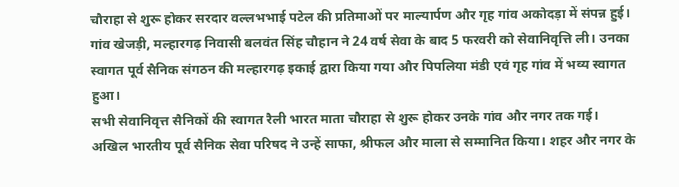चौराहा से शुरू होकर सरदार वल्लभभाई पटेल की प्रतिमाओं पर माल्यार्पण और गृह गांव अकोदड़ा में संपन्न हुई।
गांव खेजड़ी, मल्हारगढ़ निवासी बलवंत सिंह चौहान ने 24 वर्ष सेवा के बाद 5 फरवरी को सेवानिवृत्ति ली। उनका स्वागत पूर्व सैनिक संगठन की मल्हारगढ़ इकाई द्वारा किया गया और पिपलिया मंडी एवं गृह गांव में भव्य स्वागत हुआ।
सभी सेवानिवृत्त सैनिकों की स्वागत रैली भारत माता चौराहा से शुरू होकर उनके गांव और नगर तक गई। अखिल भारतीय पूर्व सैनिक सेवा परिषद ने उन्हें साफा, श्रीफल और माला से सम्मानित किया। शहर और नगर के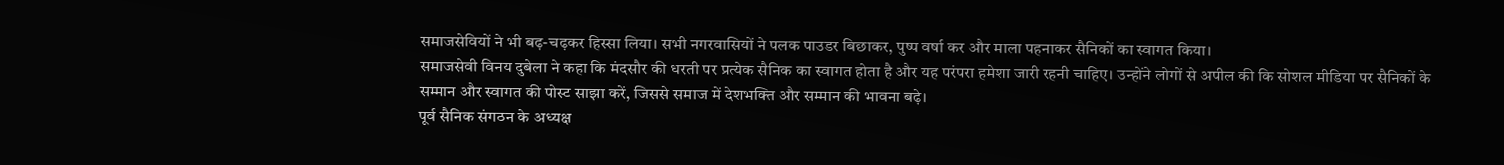समाजसेवियों ने भी बढ़-चढ़कर हिस्सा लिया। सभी नगरवासियों ने पलक पाउडर बिछाकर, पुष्प वर्षा कर और माला पहनाकर सैनिकों का स्वागत किया।
समाजसेवी विनय दुबेला ने कहा कि मंदसौर की धरती पर प्रत्येक सैनिक का स्वागत होता है और यह परंपरा हमेशा जारी रहनी चाहिए। उन्होंने लोगों से अपील की कि सोशल मीडिया पर सैनिकों के सम्मान और स्वागत की पोस्ट साझा करें, जिससे समाज में देशभक्ति और सम्मान की भावना बढ़े।
पूर्व सैनिक संगठन के अध्यक्ष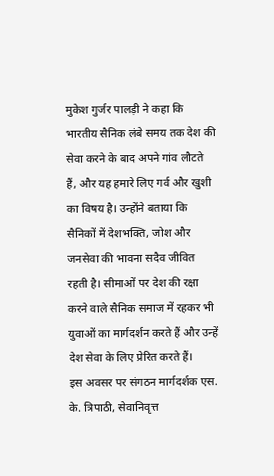मुकेश गुर्जर पालड़ी ने कहा कि भारतीय सैनिक लंबे समय तक देश की सेवा करने के बाद अपने गांव लौटते हैं, और यह हमारे लिए गर्व और खुशी का विषय है। उन्होंने बताया कि सैनिकों में देशभक्ति, जोश और जनसेवा की भावना सदैव जीवित रहती है। सीमाओं पर देश की रक्षा करने वाले सैनिक समाज में रहकर भी युवाओं का मार्गदर्शन करते हैं और उन्हें देश सेवा के लिए प्रेरित करते हैं।
इस अवसर पर संगठन मार्गदर्शक एस. के. त्रिपाठी, सेवानिवृत्त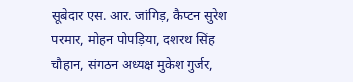सूबेदार एस. आर. जांगिड़, कैप्टन सुरेश परमार, मोहन पोपड़िया, दशरथ सिंह चौहान, संगठन अध्यक्ष मुकेश गुर्जर,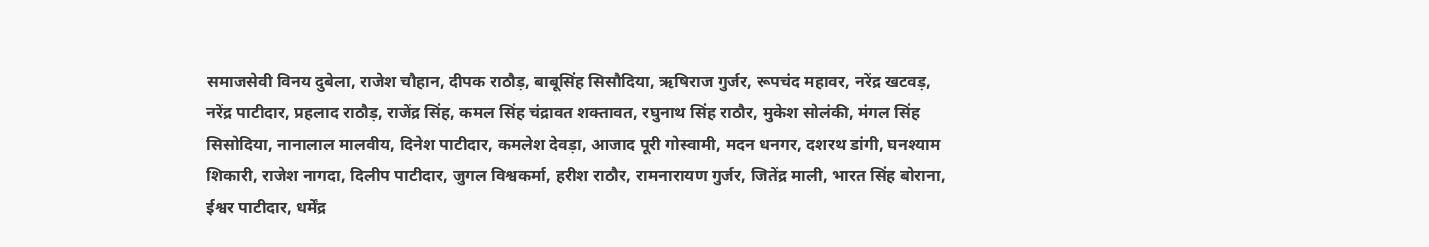समाजसेवी विनय दुबेला, राजेश चौहान, दीपक राठौड़, बाबूसिंह सिसौदिया, ऋषिराज गुर्जर, रूपचंद महावर, नरेंद्र खटवड़, नरेंद्र पाटीदार, प्रहलाद राठौड़, राजेंद्र सिंह, कमल सिंह चंद्रावत शक्तावत, रघुनाथ सिंह राठौर, मुकेश सोलंकी, मंगल सिंह सिसोदिया, नानालाल मालवीय, दिनेश पाटीदार, कमलेश देवड़ा, आजाद पूरी गोस्वामी, मदन धनगर, दशरथ डांगी, घनश्याम शिकारी, राजेश नागदा, दिलीप पाटीदार, जुगल विश्वकर्मा, हरीश राठौर, रामनारायण गुर्जर, जितेंद्र माली, भारत सिंह बोराना, ईश्वर पाटीदार, धर्मेंद्र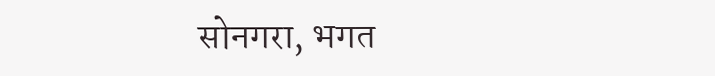सोनगरा, भगत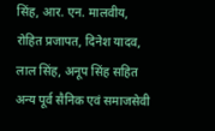सिंह, आर. एन. मालवीय, रोहित प्रजापत, दिनेश यादव, लाल सिंह, अनूप सिंह सहित अन्य पूर्व सैनिक एवं समाजसेवी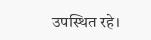उपस्थित रहे।